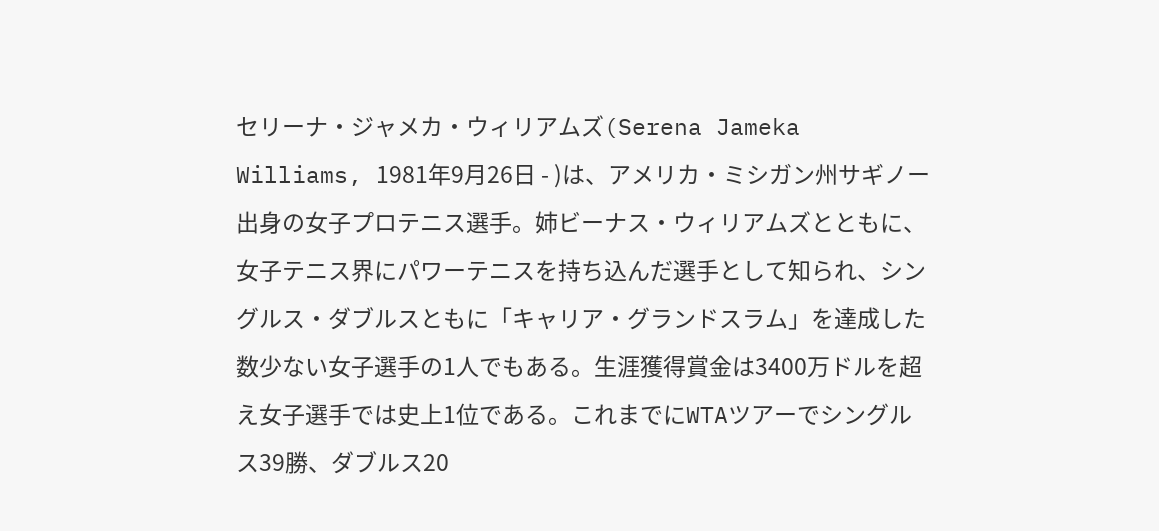セリーナ・ジャメカ・ウィリアムズ(Serena Jameka Williams, 1981年9月26日 - )は、アメリカ・ミシガン州サギノー出身の女子プロテニス選手。姉ビーナス・ウィリアムズとともに、女子テニス界にパワーテニスを持ち込んだ選手として知られ、シングルス・ダブルスともに「キャリア・グランドスラム」を達成した数少ない女子選手の1人でもある。生涯獲得賞金は3400万ドルを超え女子選手では史上1位である。これまでにWTAツアーでシングルス39勝、ダブルス20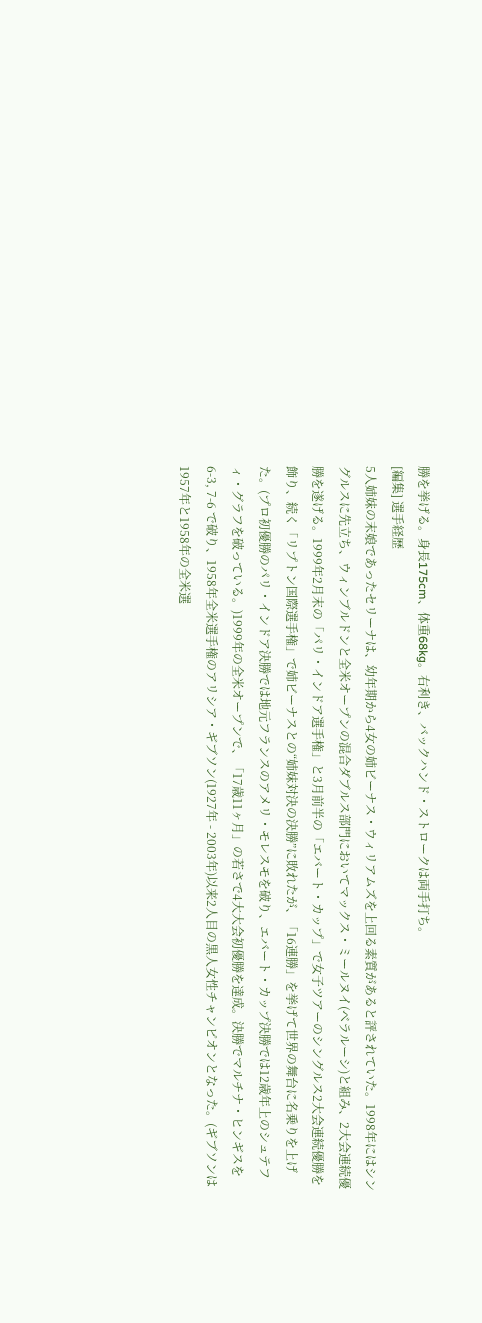勝を挙げる。身長175cm、体重68kg。右利き、バックハンド・ストロークは両手打ち。
[編集] 選手経歴
5人姉妹の末娘であったセリーナは、幼年期から4女の姉ビーナス・ウィリアムズを上回る素質があると評されていた。1998年にはシングルスに先立ち、ウィンブルドンと全米オープンの混合ダブルス部門においてマックス・ミールヌイ(ベラルーシ)と組み、2大会連続優勝を遂げる。1999年2月末の「パリ・インドア選手権」と3月前半の「エバート・カップ」で女子ツアーのシングルス2大会連続優勝を飾り、続く「リプトン国際選手権」で姉ビーナスとの“姉妹対決の決勝”に敗れたが、「16連勝」を挙げて世界の舞台に名乗りを上げた。(プロ初優勝のパリ・インドア決勝では地元フランスのアメリ・モレスモを破り、エバート・カップ決勝では12歳年上のシュテフィ・グラフを破っている。)1999年の全米オープンで、「17歳11ヶ月」の若さで4大大会初優勝を達成。決勝でマルチナ・ヒンギスを 6-3, 7-6 で破り、1958年全米選手権のアリシア・ギブソン(1927年 - 2003年)以来2人目の黒人女性チャンピオンとなった。(ギブソンは1957年と1958年の全米選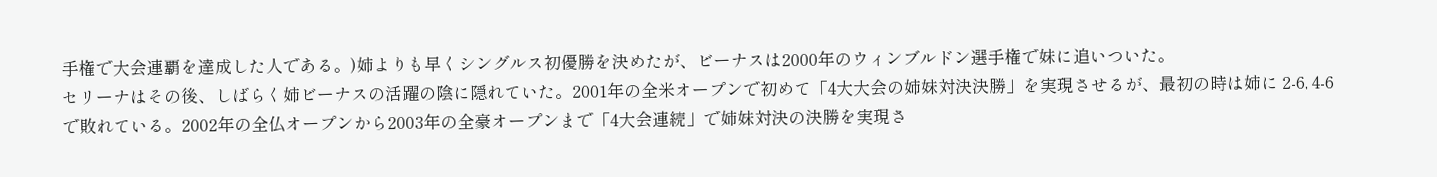手権で大会連覇を達成した人である。)姉よりも早くシングルス初優勝を決めたが、ビーナスは2000年のウィンブルドン選手権で妹に追いついた。
セリーナはその後、しばらく姉ビーナスの活躍の陰に隠れていた。2001年の全米オープンで初めて「4大大会の姉妹対決決勝」を実現させるが、最初の時は姉に 2-6, 4-6 で敗れている。2002年の全仏オープンから2003年の全豪オープンまで「4大会連続」で姉妹対決の決勝を実現さ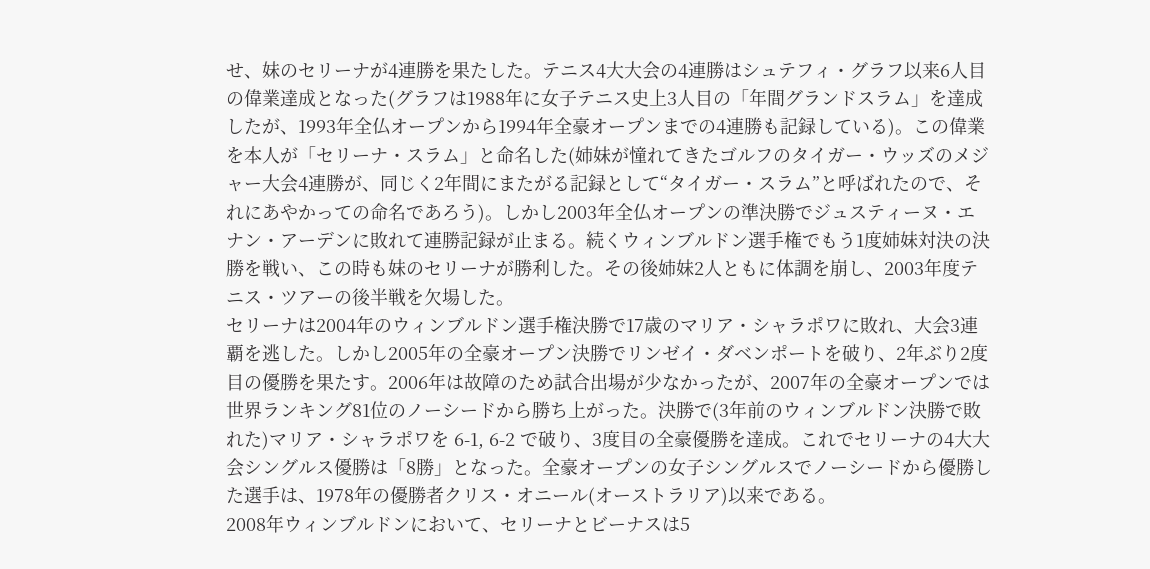せ、妹のセリーナが4連勝を果たした。テニス4大大会の4連勝はシュテフィ・グラフ以来6人目の偉業達成となった(グラフは1988年に女子テニス史上3人目の「年間グランドスラム」を達成したが、1993年全仏オープンから1994年全豪オープンまでの4連勝も記録している)。この偉業を本人が「セリーナ・スラム」と命名した(姉妹が憧れてきたゴルフのタイガー・ウッズのメジャー大会4連勝が、同じく2年間にまたがる記録として“タイガー・スラム”と呼ばれたので、それにあやかっての命名であろう)。しかし2003年全仏オープンの準決勝でジュスティーヌ・エナン・アーデンに敗れて連勝記録が止まる。続くウィンブルドン選手権でもう1度姉妹対決の決勝を戦い、この時も妹のセリーナが勝利した。その後姉妹2人ともに体調を崩し、2003年度テニス・ツアーの後半戦を欠場した。
セリーナは2004年のウィンブルドン選手権決勝で17歳のマリア・シャラポワに敗れ、大会3連覇を逃した。しかし2005年の全豪オープン決勝でリンゼイ・ダベンポートを破り、2年ぶり2度目の優勝を果たす。2006年は故障のため試合出場が少なかったが、2007年の全豪オープンでは世界ランキング81位のノーシードから勝ち上がった。決勝で(3年前のウィンブルドン決勝で敗れた)マリア・シャラポワを 6-1, 6-2 で破り、3度目の全豪優勝を達成。これでセリーナの4大大会シングルス優勝は「8勝」となった。全豪オープンの女子シングルスでノーシードから優勝した選手は、1978年の優勝者クリス・オニール(オーストラリア)以来である。
2008年ウィンブルドンにおいて、セリーナとビーナスは5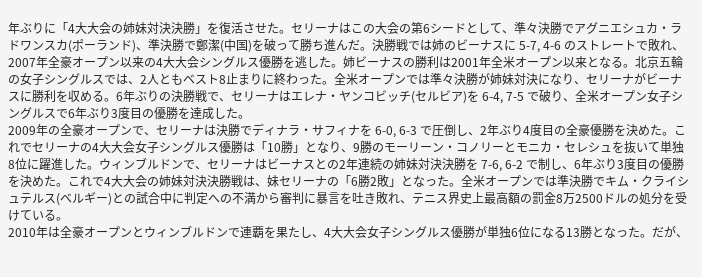年ぶりに「4大大会の姉妹対決決勝」を復活させた。セリーナはこの大会の第6シードとして、準々決勝でアグニエシュカ・ラドワンスカ(ポーランド)、準決勝で鄭潔(中国)を破って勝ち進んだ。決勝戦では姉のビーナスに 5-7, 4-6 のストレートで敗れ、2007年全豪オープン以来の4大大会シングルス優勝を逃した。姉ビーナスの勝利は2001年全米オープン以来となる。北京五輪の女子シングルスでは、2人ともベスト8止まりに終わった。全米オープンでは準々決勝が姉妹対決になり、セリーナがビーナスに勝利を収める。6年ぶりの決勝戦で、セリーナはエレナ・ヤンコビッチ(セルビア)を 6-4, 7-5 で破り、全米オープン女子シングルスで6年ぶり3度目の優勝を達成した。
2009年の全豪オープンで、セリーナは決勝でディナラ・サフィナを 6-0, 6-3 で圧倒し、2年ぶり4度目の全豪優勝を決めた。これでセリーナの4大大会女子シングルス優勝は「10勝」となり、9勝のモーリーン・コノリーとモニカ・セレシュを抜いて単独8位に躍進した。ウィンブルドンで、セリーナはビーナスとの2年連続の姉妹対決決勝を 7-6, 6-2 で制し、6年ぶり3度目の優勝を決めた。これで4大大会の姉妹対決決勝戦は、妹セリーナの「6勝2敗」となった。全米オープンでは準決勝でキム・クライシュテルス(ベルギー)との試合中に判定への不満から審判に暴言を吐き敗れ、テニス界史上最高額の罰金8万2500ドルの処分を受けている。
2010年は全豪オープンとウィンブルドンで連覇を果たし、4大大会女子シングルス優勝が単独6位になる13勝となった。だが、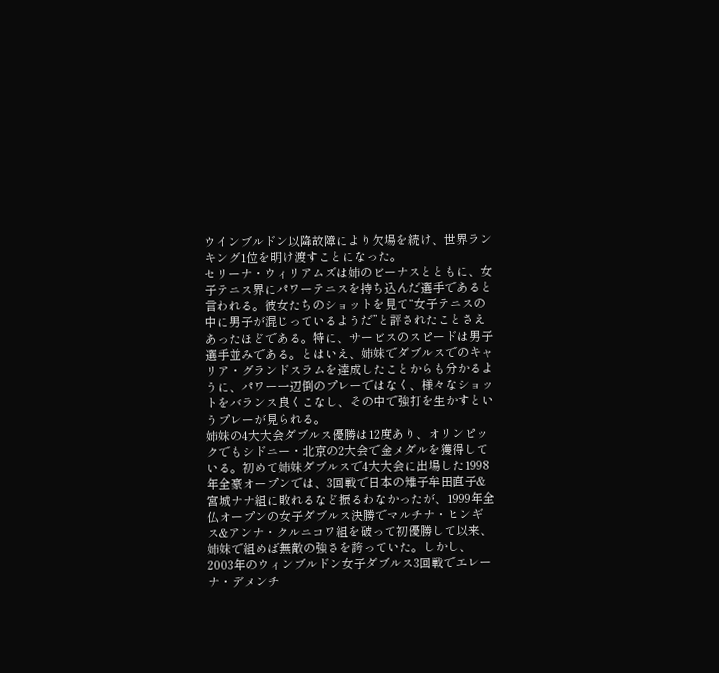ウインブルドン以降故障により欠場を続け、世界ランキング1位を明け渡すことになった。
セリーナ・ウィリアムズは姉のビーナスとともに、女子テニス界にパワーテニスを持ち込んだ選手であると言われる。彼女たちのショットを見て“女子テニスの中に男子が混じっているようだ”と評されたことさえあったほどである。特に、サービスのスピードは男子選手並みである。とはいえ、姉妹でダブルスでのキャリア・グランドスラムを達成したことからも分かるように、パワー一辺倒のプレーではなく、様々なショットをバランス良くこなし、その中で強打を生かすというプレーが見られる。
姉妹の4大大会ダブルス優勝は12度あり、オリンピックでもシドニー・北京の2大会で金メダルを獲得している。初めて姉妹ダブルスで4大大会に出場した1998年全豪オープンでは、3回戦で日本の雉子牟田直子&宮城ナナ組に敗れるなど振るわなかったが、1999年全仏オープンの女子ダブルス決勝でマルチナ・ヒンギス&アンナ・クルニコワ組を破って初優勝して以来、姉妹で組めば無敵の強さを誇っていた。しかし、2003年のウィンブルドン女子ダブルス3回戦でエレーナ・デメンチ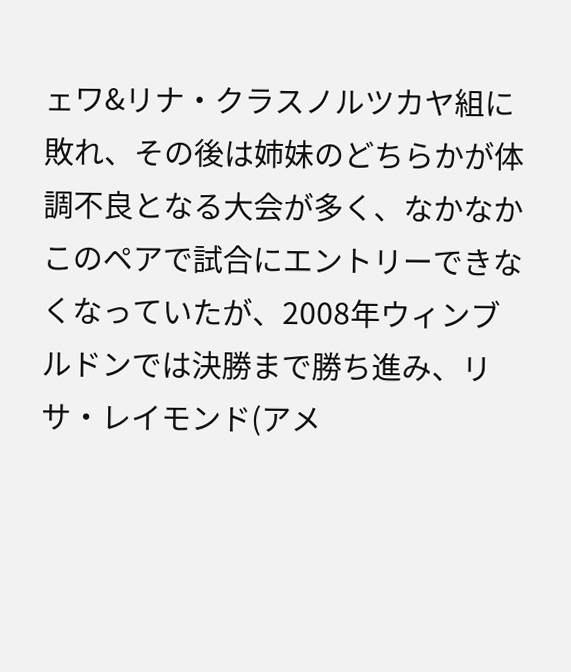ェワ&リナ・クラスノルツカヤ組に敗れ、その後は姉妹のどちらかが体調不良となる大会が多く、なかなかこのペアで試合にエントリーできなくなっていたが、2008年ウィンブルドンでは決勝まで勝ち進み、リサ・レイモンド(アメ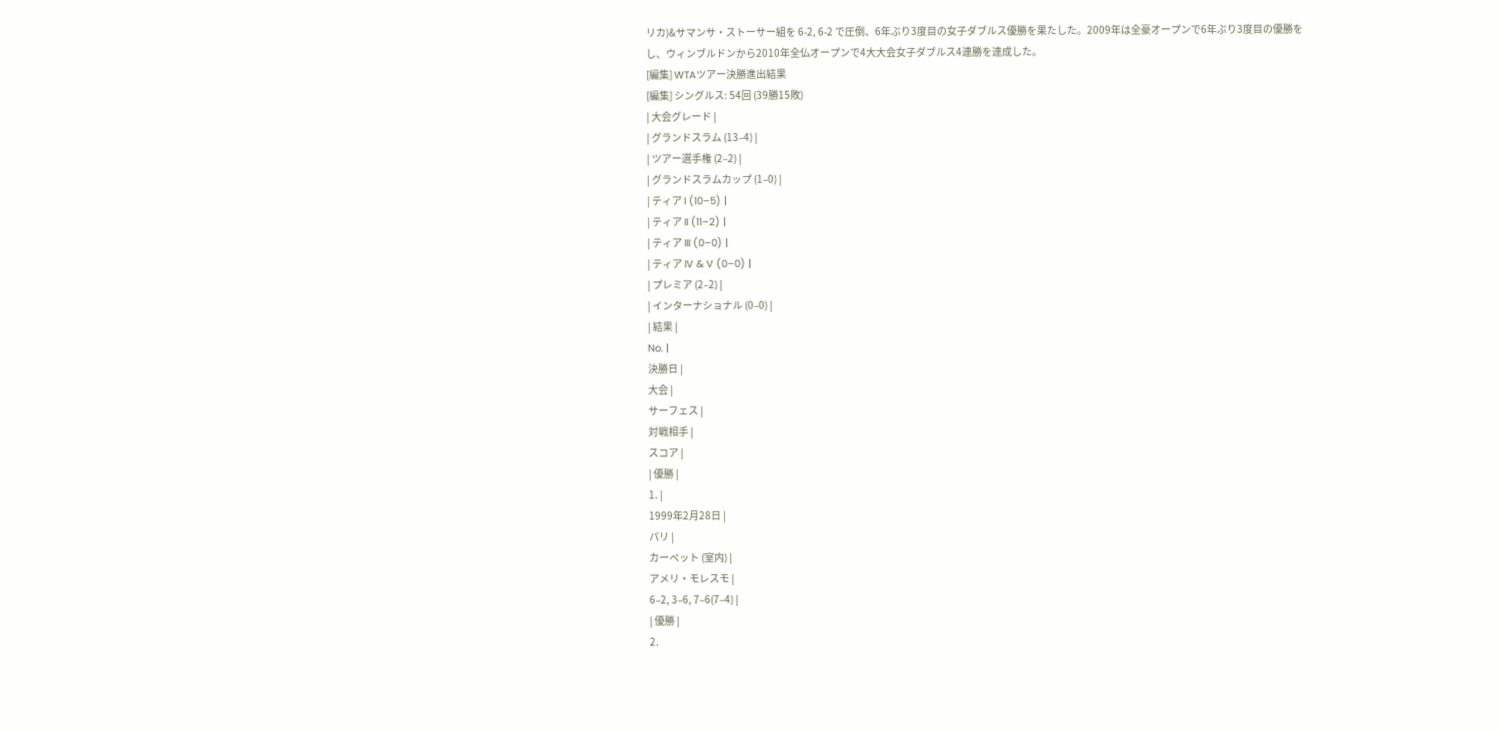リカ)&サマンサ・ストーサー組を 6-2, 6-2 で圧倒、6年ぶり3度目の女子ダブルス優勝を果たした。2009年は全豪オープンで6年ぶり3度目の優勝をし、ウィンブルドンから2010年全仏オープンで4大大会女子ダブルス4連勝を達成した。
[編集] WTAツアー決勝進出結果
[編集] シングルス: 54回 (39勝15敗)
| 大会グレード |
| グランドスラム (13–4) |
| ツアー選手権 (2–2) |
| グランドスラムカップ (1–0) |
| ティア I (10–5) |
| ティア II (11–2) |
| ティア III (0–0) |
| ティア IV & V (0–0) |
| プレミア (2–2) |
| インターナショナル (0–0) |
| 結果 |
No. |
決勝日 |
大会 |
サーフェス |
対戦相手 |
スコア |
| 優勝 |
1. |
1999年2月28日 |
パリ |
カーペット (室内) |
アメリ・モレスモ |
6–2, 3–6, 7–6(7–4) |
| 優勝 |
2.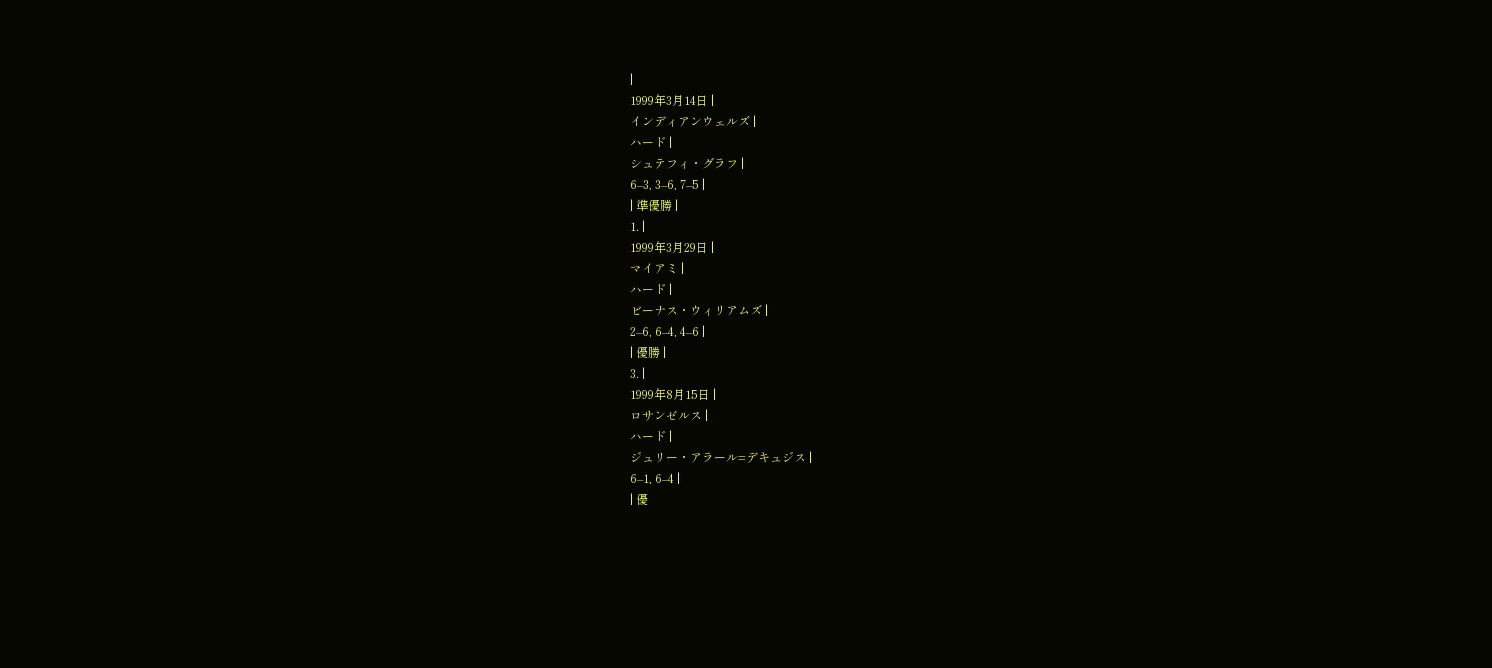|
1999年3月14日 |
インディアンウェルズ |
ハード |
シュテフィ・グラフ |
6–3, 3–6, 7–5 |
| 準優勝 |
1. |
1999年3月29日 |
マイアミ |
ハード |
ビーナス・ウィリアムズ |
2–6, 6–4, 4–6 |
| 優勝 |
3. |
1999年8月15日 |
ロサンゼルス |
ハード |
ジュリー・アラール=デキュジス |
6–1, 6–4 |
| 優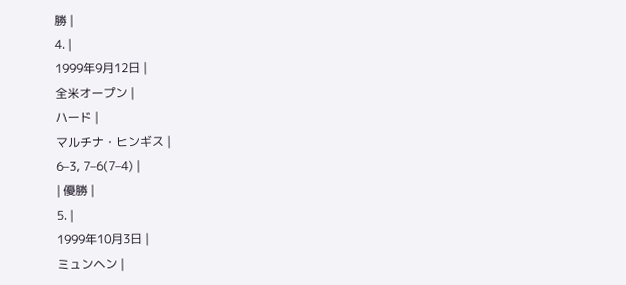勝 |
4. |
1999年9月12日 |
全米オープン |
ハード |
マルチナ・ヒンギス |
6–3, 7–6(7–4) |
| 優勝 |
5. |
1999年10月3日 |
ミュンヘン |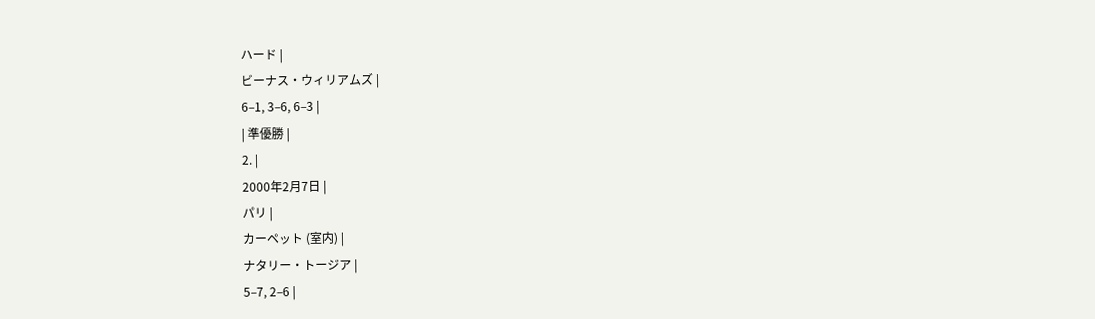ハード |
ビーナス・ウィリアムズ |
6–1, 3–6, 6–3 |
| 準優勝 |
2. |
2000年2月7日 |
パリ |
カーペット (室内) |
ナタリー・トージア |
5–7, 2–6 |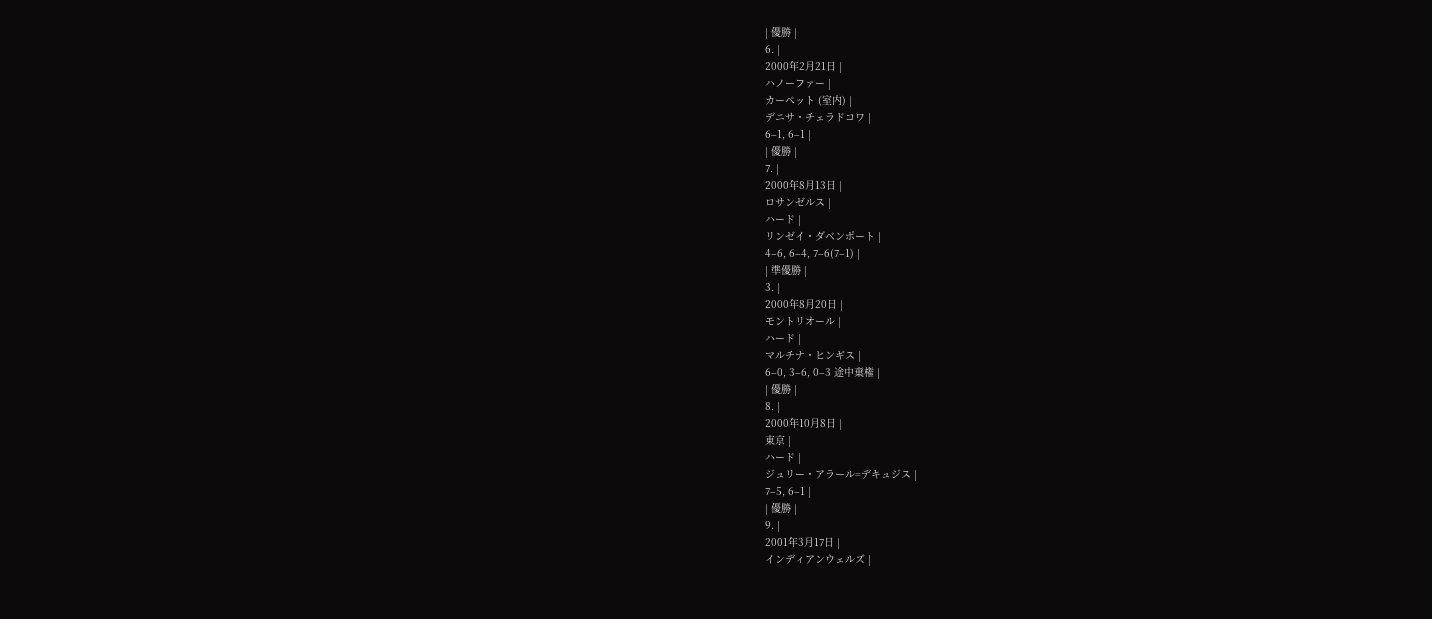| 優勝 |
6. |
2000年2月21日 |
ハノーファー |
カーペット (室内) |
デニサ・チェラドコワ |
6–1, 6–1 |
| 優勝 |
7. |
2000年8月13日 |
ロサンゼルス |
ハード |
リンゼイ・ダベンポート |
4–6, 6–4, 7–6(7–1) |
| 準優勝 |
3. |
2000年8月20日 |
モントリオール |
ハード |
マルチナ・ヒンギス |
6–0, 3–6, 0–3 途中棄権 |
| 優勝 |
8. |
2000年10月8日 |
東京 |
ハード |
ジュリー・アラール=デキュジス |
7–5, 6–1 |
| 優勝 |
9. |
2001年3月17日 |
インディアンウェルズ |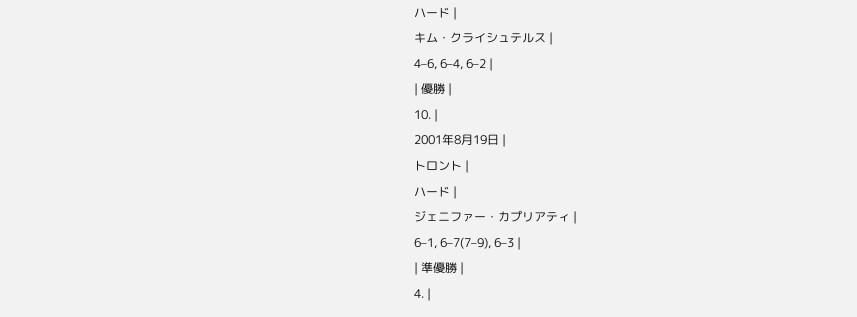ハード |
キム・クライシュテルス |
4–6, 6–4, 6–2 |
| 優勝 |
10. |
2001年8月19日 |
トロント |
ハード |
ジェニファー・カプリアティ |
6–1, 6–7(7–9), 6–3 |
| 準優勝 |
4. |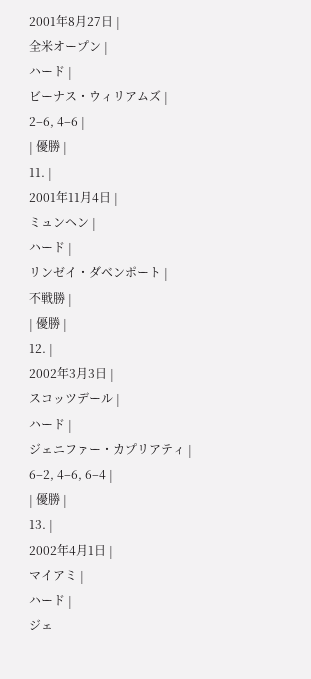2001年8月27日 |
全米オープン |
ハード |
ビーナス・ウィリアムズ |
2–6, 4–6 |
| 優勝 |
11. |
2001年11月4日 |
ミュンヘン |
ハード |
リンゼイ・ダベンポート |
不戦勝 |
| 優勝 |
12. |
2002年3月3日 |
スコッツデール |
ハード |
ジェニファー・カプリアティ |
6–2, 4–6, 6–4 |
| 優勝 |
13. |
2002年4月1日 |
マイアミ |
ハード |
ジェ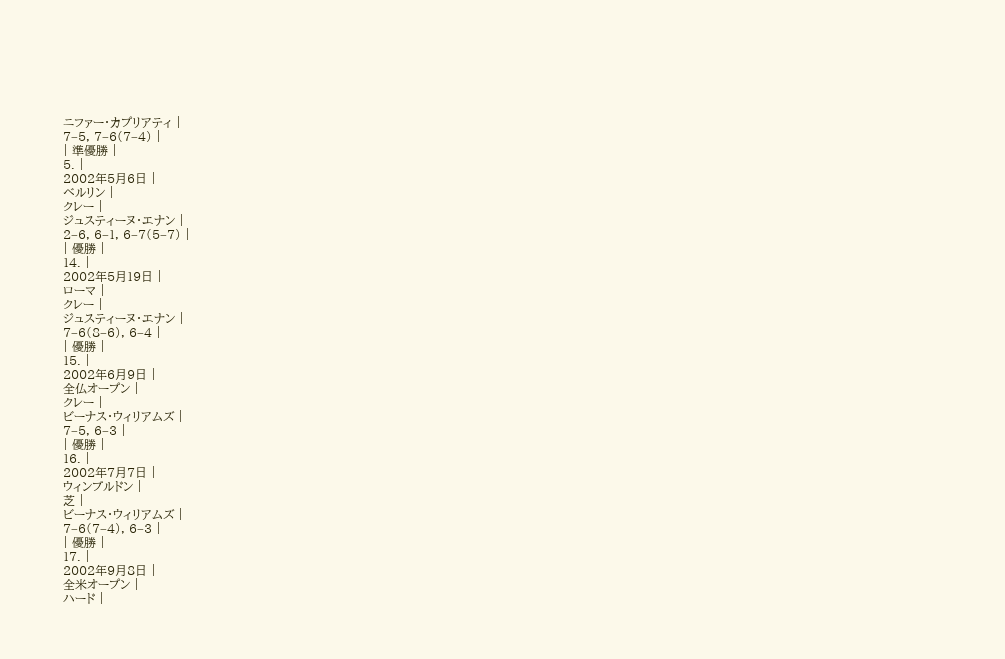ニファー・カプリアティ |
7–5, 7–6(7–4) |
| 準優勝 |
5. |
2002年5月6日 |
ベルリン |
クレー |
ジュスティーヌ・エナン |
2–6, 6–1, 6–7(5–7) |
| 優勝 |
14. |
2002年5月19日 |
ローマ |
クレー |
ジュスティーヌ・エナン |
7–6(8–6), 6–4 |
| 優勝 |
15. |
2002年6月9日 |
全仏オープン |
クレー |
ビーナス・ウィリアムズ |
7–5, 6–3 |
| 優勝 |
16. |
2002年7月7日 |
ウィンブルドン |
芝 |
ビーナス・ウィリアムズ |
7–6(7–4), 6–3 |
| 優勝 |
17. |
2002年9月8日 |
全米オープン |
ハード |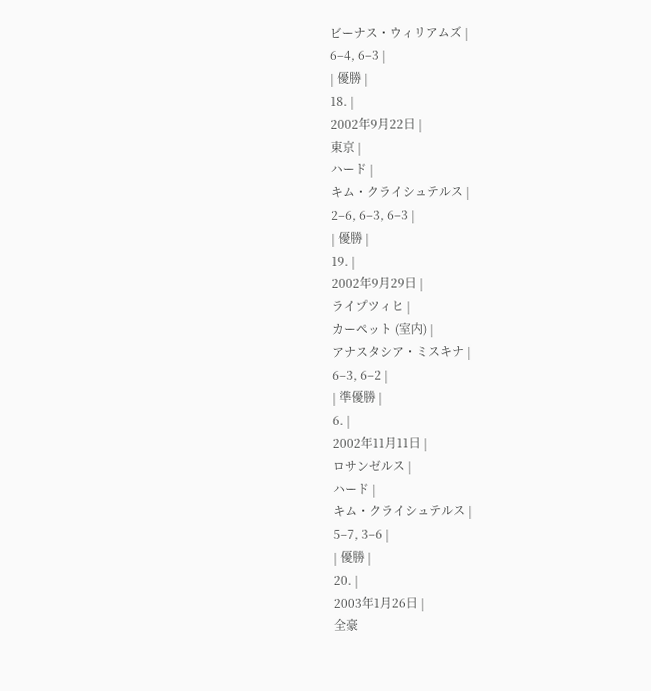ビーナス・ウィリアムズ |
6–4, 6–3 |
| 優勝 |
18. |
2002年9月22日 |
東京 |
ハード |
キム・クライシュテルス |
2–6, 6–3, 6–3 |
| 優勝 |
19. |
2002年9月29日 |
ライプツィヒ |
カーペット (室内) |
アナスタシア・ミスキナ |
6–3, 6–2 |
| 準優勝 |
6. |
2002年11月11日 |
ロサンゼルス |
ハード |
キム・クライシュテルス |
5–7, 3–6 |
| 優勝 |
20. |
2003年1月26日 |
全豪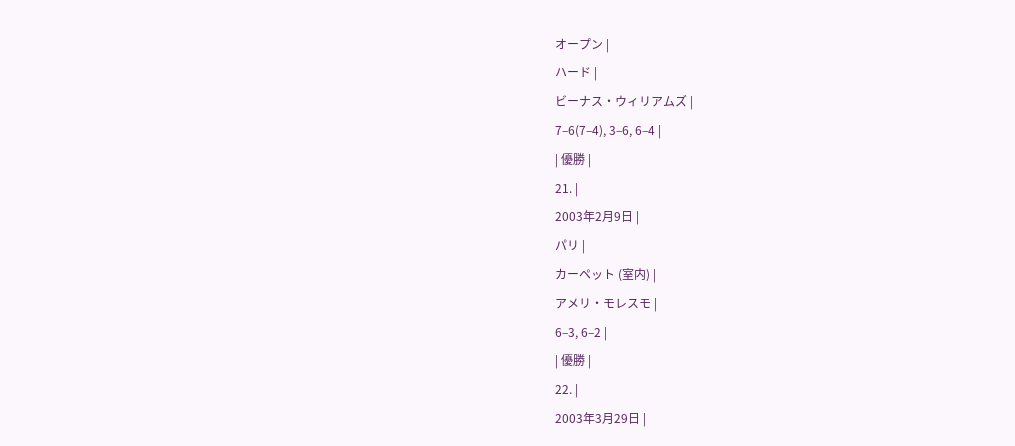オープン |
ハード |
ビーナス・ウィリアムズ |
7–6(7–4), 3–6, 6–4 |
| 優勝 |
21. |
2003年2月9日 |
パリ |
カーペット (室内) |
アメリ・モレスモ |
6–3, 6–2 |
| 優勝 |
22. |
2003年3月29日 |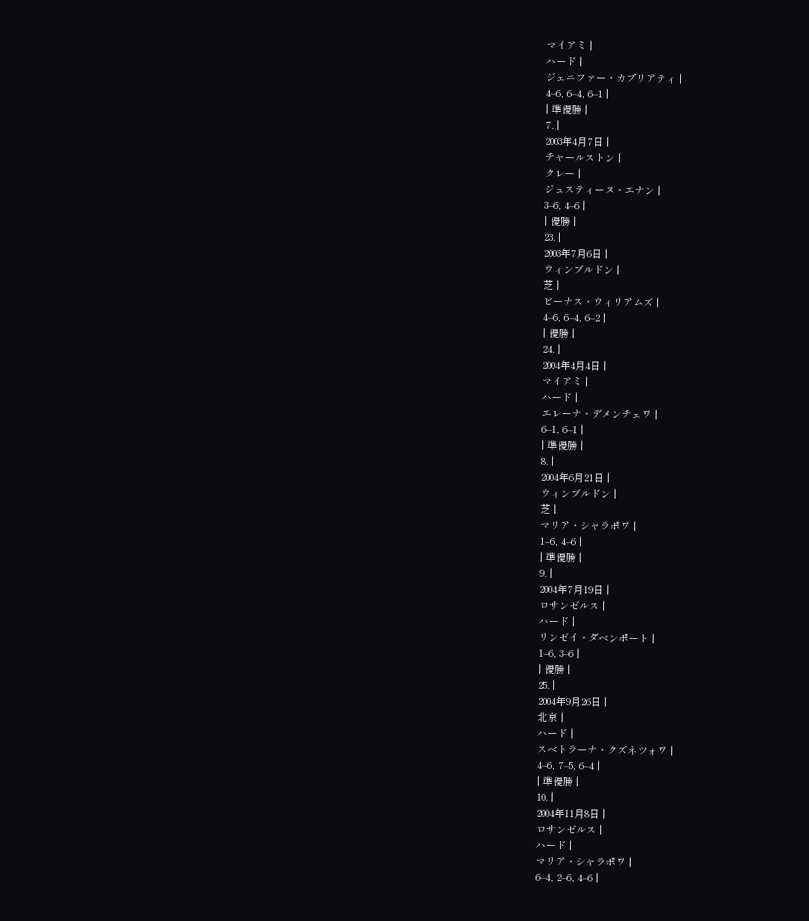マイアミ |
ハード |
ジェニファー・カプリアティ |
4–6, 6–4, 6–1 |
| 準優勝 |
7. |
2003年4月7日 |
チャールストン |
クレー |
ジュスティーヌ・エナン |
3–6, 4–6 |
| 優勝 |
23. |
2003年7月6日 |
ウィンブルドン |
芝 |
ビーナス・ウィリアムズ |
4–6, 6–4, 6–2 |
| 優勝 |
24. |
2004年4月4日 |
マイアミ |
ハード |
エレーナ・デメンチェワ |
6–1, 6–1 |
| 準優勝 |
8. |
2004年6月21日 |
ウィンブルドン |
芝 |
マリア・シャラポワ |
1–6, 4–6 |
| 準優勝 |
9. |
2004年7月19日 |
ロサンゼルス |
ハード |
リンゼイ・ダベンポート |
1–6, 3–6 |
| 優勝 |
25. |
2004年9月26日 |
北京 |
ハード |
スベトラーナ・クズネツォワ |
4–6, 7–5, 6–4 |
| 準優勝 |
10. |
2004年11月8日 |
ロサンゼルス |
ハード |
マリア・シャラポワ |
6–4, 2–6, 4–6 |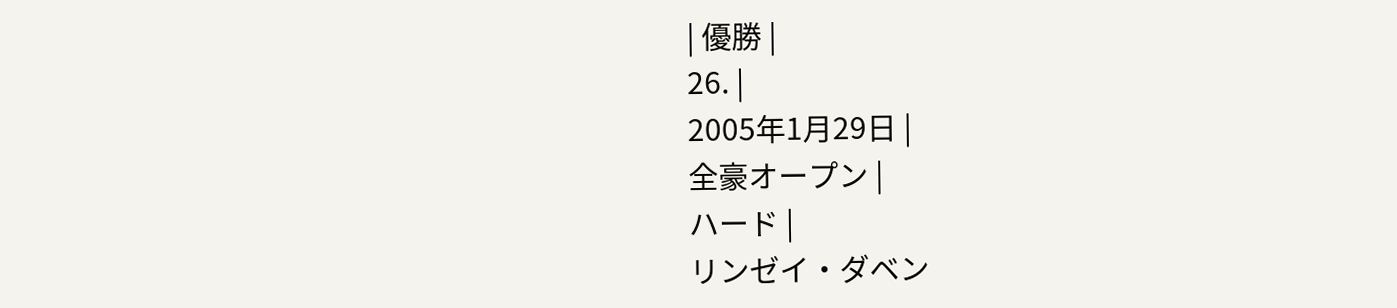| 優勝 |
26. |
2005年1月29日 |
全豪オープン |
ハード |
リンゼイ・ダベン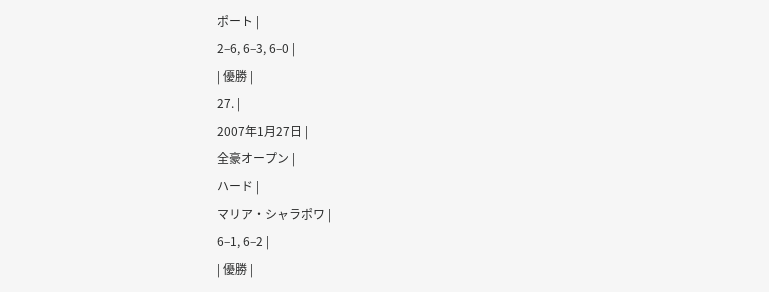ポート |
2–6, 6–3, 6–0 |
| 優勝 |
27. |
2007年1月27日 |
全豪オープン |
ハード |
マリア・シャラポワ |
6–1, 6–2 |
| 優勝 |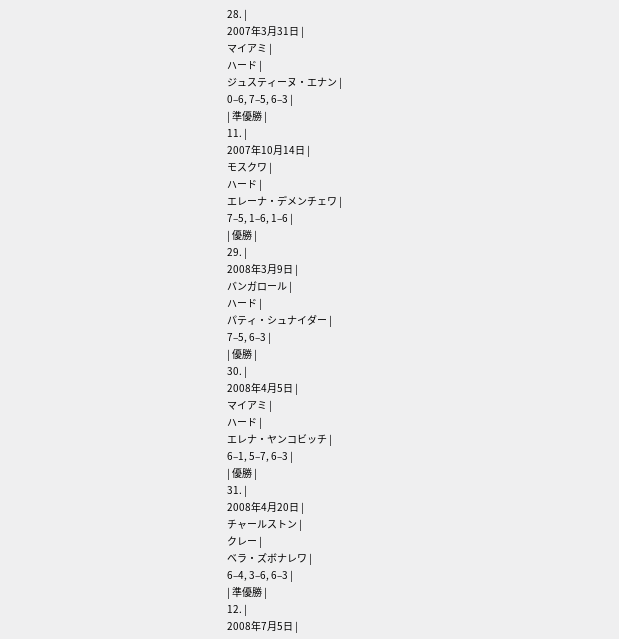28. |
2007年3月31日 |
マイアミ |
ハード |
ジュスティーヌ・エナン |
0–6, 7–5, 6–3 |
| 準優勝 |
11. |
2007年10月14日 |
モスクワ |
ハード |
エレーナ・デメンチェワ |
7–5, 1–6, 1–6 |
| 優勝 |
29. |
2008年3月9日 |
バンガロール |
ハード |
パティ・シュナイダー |
7–5, 6–3 |
| 優勝 |
30. |
2008年4月5日 |
マイアミ |
ハード |
エレナ・ヤンコビッチ |
6–1, 5–7, 6–3 |
| 優勝 |
31. |
2008年4月20日 |
チャールストン |
クレー |
ベラ・ズボナレワ |
6–4, 3–6, 6–3 |
| 準優勝 |
12. |
2008年7月5日 |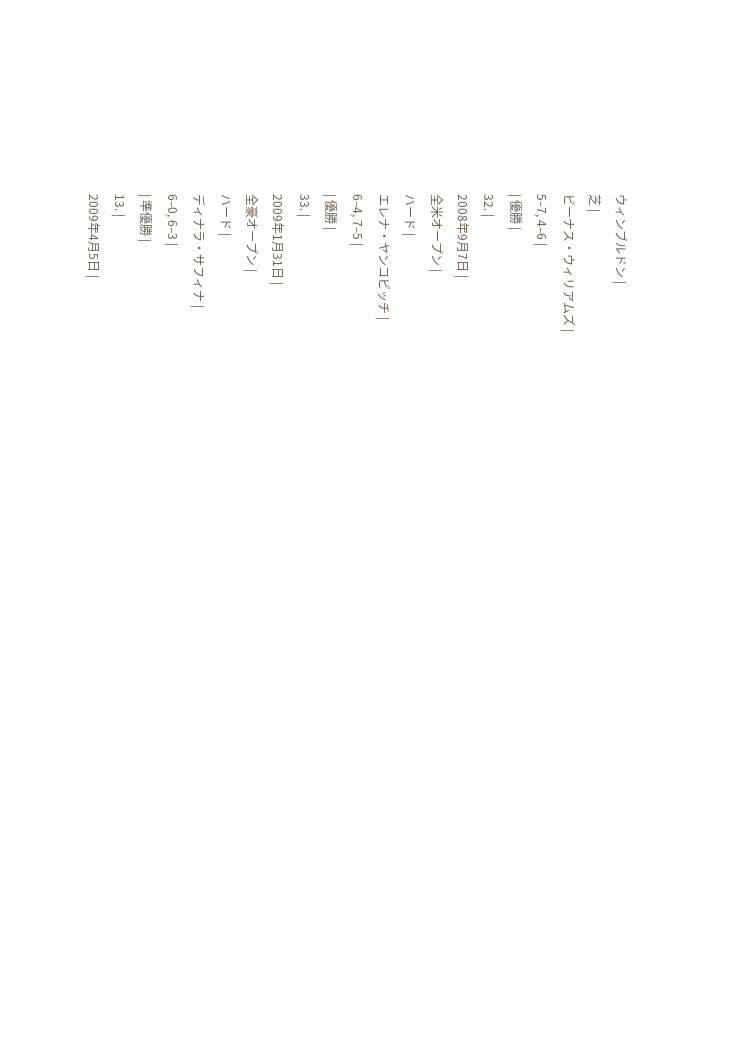ウィンブルドン |
芝 |
ビーナス・ウィリアムズ |
5–7, 4–6 |
| 優勝 |
32. |
2008年9月7日 |
全米オープン |
ハード |
エレナ・ヤンコビッチ |
6–4, 7–5 |
| 優勝 |
33. |
2009年1月31日 |
全豪オープン |
ハード |
ディナラ・サフィナ |
6–0, 6–3 |
| 準優勝 |
13. |
2009年4月5日 |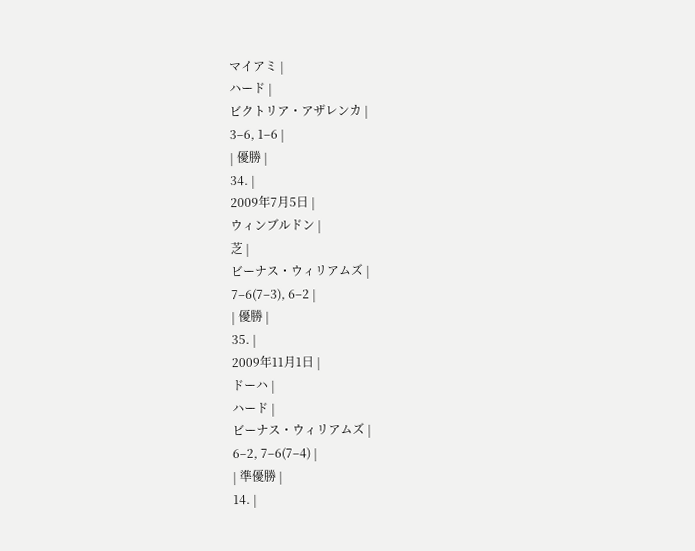マイアミ |
ハード |
ビクトリア・アザレンカ |
3–6, 1–6 |
| 優勝 |
34. |
2009年7月5日 |
ウィンブルドン |
芝 |
ビーナス・ウィリアムズ |
7–6(7–3), 6–2 |
| 優勝 |
35. |
2009年11月1日 |
ドーハ |
ハード |
ビーナス・ウィリアムズ |
6–2, 7–6(7–4) |
| 準優勝 |
14. |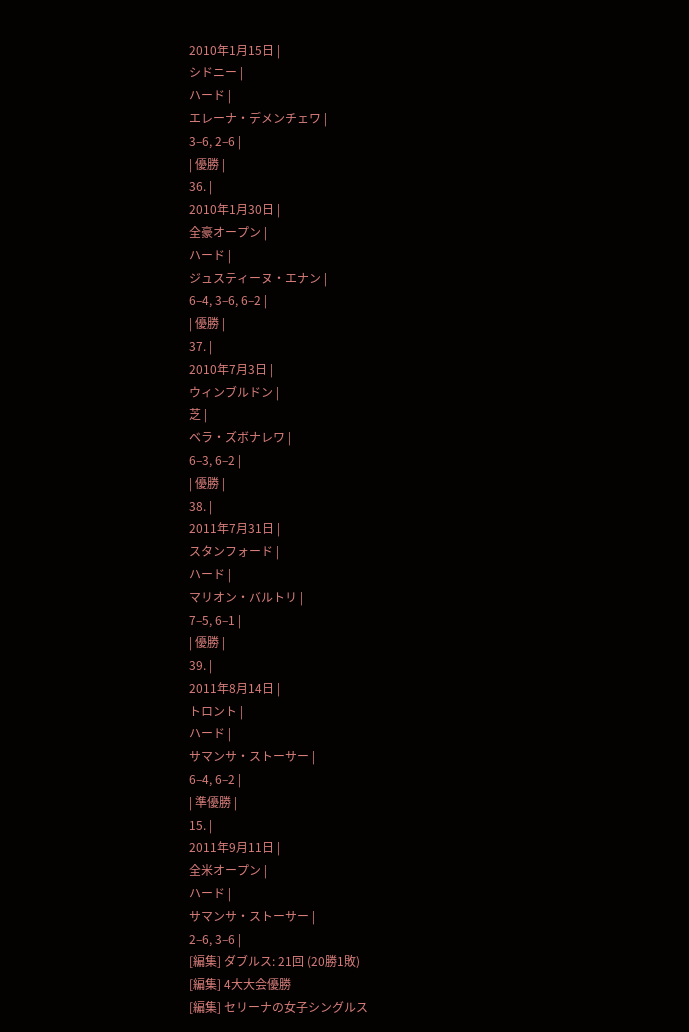2010年1月15日 |
シドニー |
ハード |
エレーナ・デメンチェワ |
3–6, 2–6 |
| 優勝 |
36. |
2010年1月30日 |
全豪オープン |
ハード |
ジュスティーヌ・エナン |
6–4, 3–6, 6–2 |
| 優勝 |
37. |
2010年7月3日 |
ウィンブルドン |
芝 |
ベラ・ズボナレワ |
6–3, 6–2 |
| 優勝 |
38. |
2011年7月31日 |
スタンフォード |
ハード |
マリオン・バルトリ |
7–5, 6–1 |
| 優勝 |
39. |
2011年8月14日 |
トロント |
ハード |
サマンサ・ストーサー |
6–4, 6–2 |
| 準優勝 |
15. |
2011年9月11日 |
全米オープン |
ハード |
サマンサ・ストーサー |
2–6, 3–6 |
[編集] ダブルス: 21回 (20勝1敗)
[編集] 4大大会優勝
[編集] セリーナの女子シングルス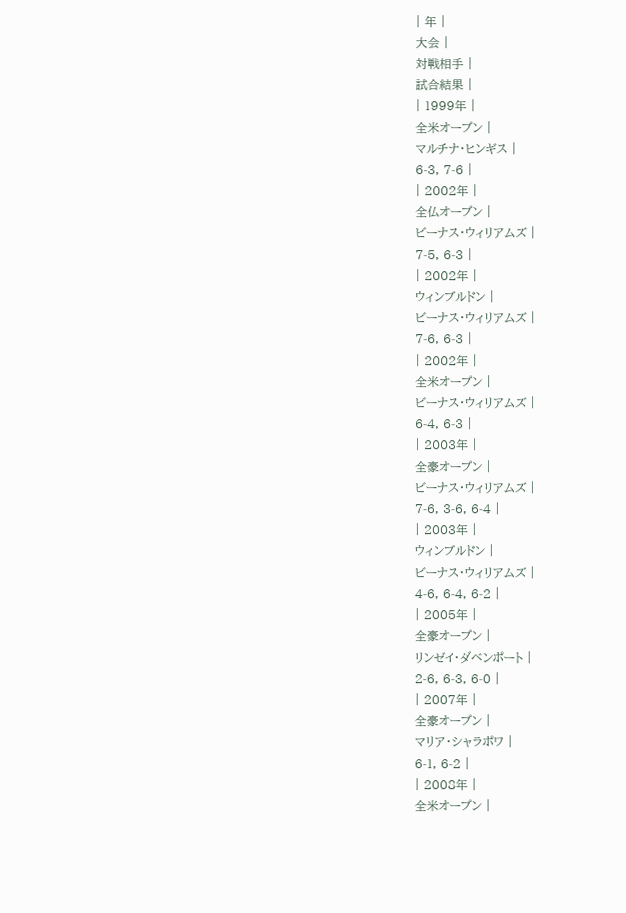| 年 |
大会 |
対戦相手 |
試合結果 |
| 1999年 |
全米オープン |
マルチナ・ヒンギス |
6-3, 7-6 |
| 2002年 |
全仏オープン |
ビーナス・ウィリアムズ |
7-5, 6-3 |
| 2002年 |
ウィンブルドン |
ビーナス・ウィリアムズ |
7-6, 6-3 |
| 2002年 |
全米オープン |
ビーナス・ウィリアムズ |
6-4, 6-3 |
| 2003年 |
全豪オープン |
ビーナス・ウィリアムズ |
7-6, 3-6, 6-4 |
| 2003年 |
ウィンブルドン |
ビーナス・ウィリアムズ |
4-6, 6-4, 6-2 |
| 2005年 |
全豪オープン |
リンゼイ・ダベンポート |
2-6, 6-3, 6-0 |
| 2007年 |
全豪オープン |
マリア・シャラポワ |
6-1, 6-2 |
| 2008年 |
全米オープン |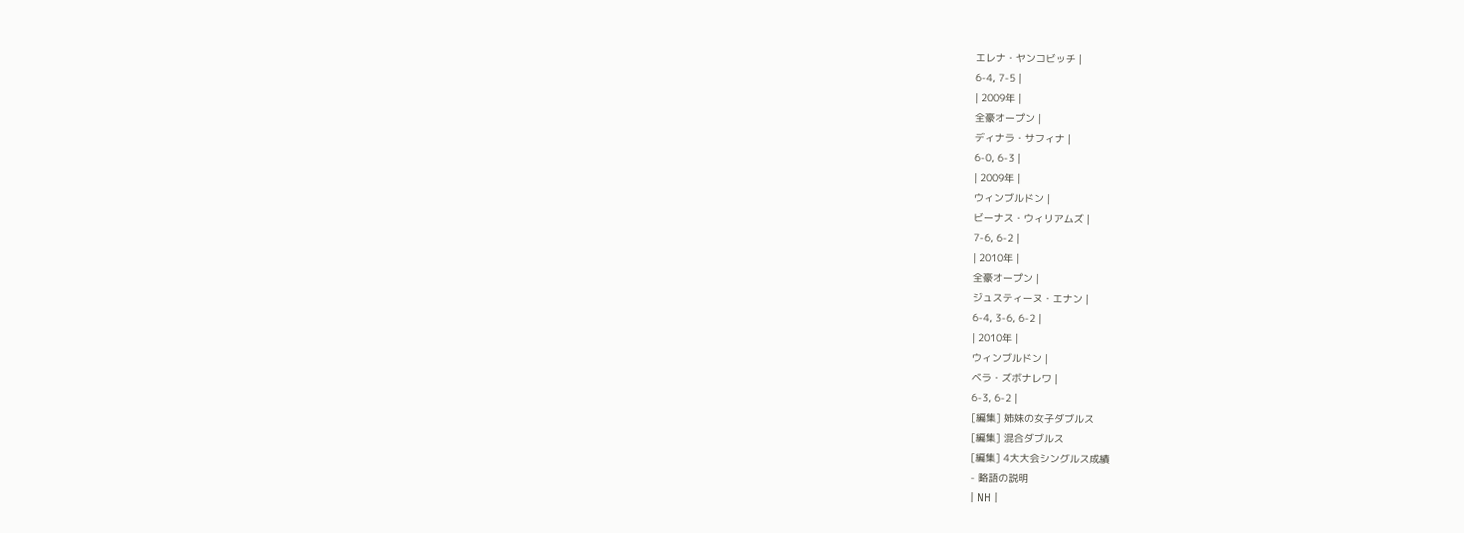エレナ・ヤンコビッチ |
6-4, 7-5 |
| 2009年 |
全豪オープン |
ディナラ・サフィナ |
6-0, 6-3 |
| 2009年 |
ウィンブルドン |
ビーナス・ウィリアムズ |
7-6, 6-2 |
| 2010年 |
全豪オープン |
ジュスティーヌ・エナン |
6-4, 3-6, 6-2 |
| 2010年 |
ウィンブルドン |
ベラ・ズボナレワ |
6-3, 6-2 |
[編集] 姉妹の女子ダブルス
[編集] 混合ダブルス
[編集] 4大大会シングルス成績
- 略語の説明
| NH |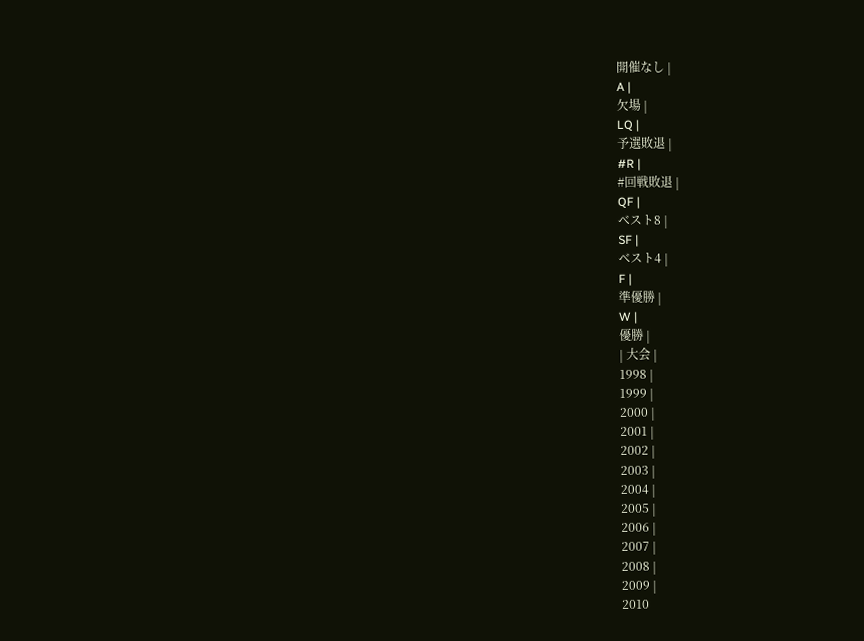開催なし |
A |
欠場 |
LQ |
予選敗退 |
#R |
#回戦敗退 |
QF |
ベスト8 |
SF |
ベスト4 |
F |
準優勝 |
W |
優勝 |
| 大会 |
1998 |
1999 |
2000 |
2001 |
2002 |
2003 |
2004 |
2005 |
2006 |
2007 |
2008 |
2009 |
2010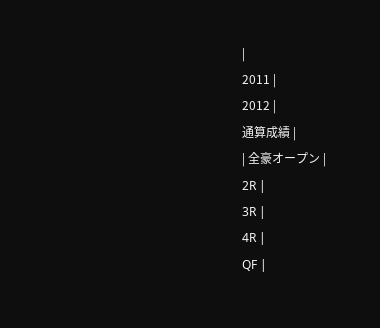|
2011 |
2012 |
通算成績 |
| 全豪オープン |
2R |
3R |
4R |
QF |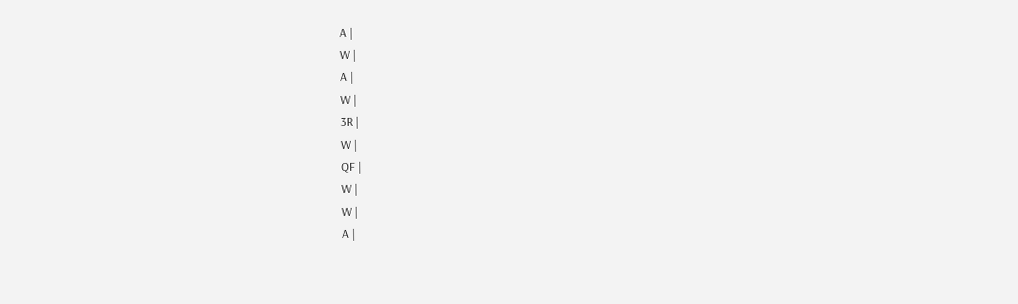A |
W |
A |
W |
3R |
W |
QF |
W |
W |
A |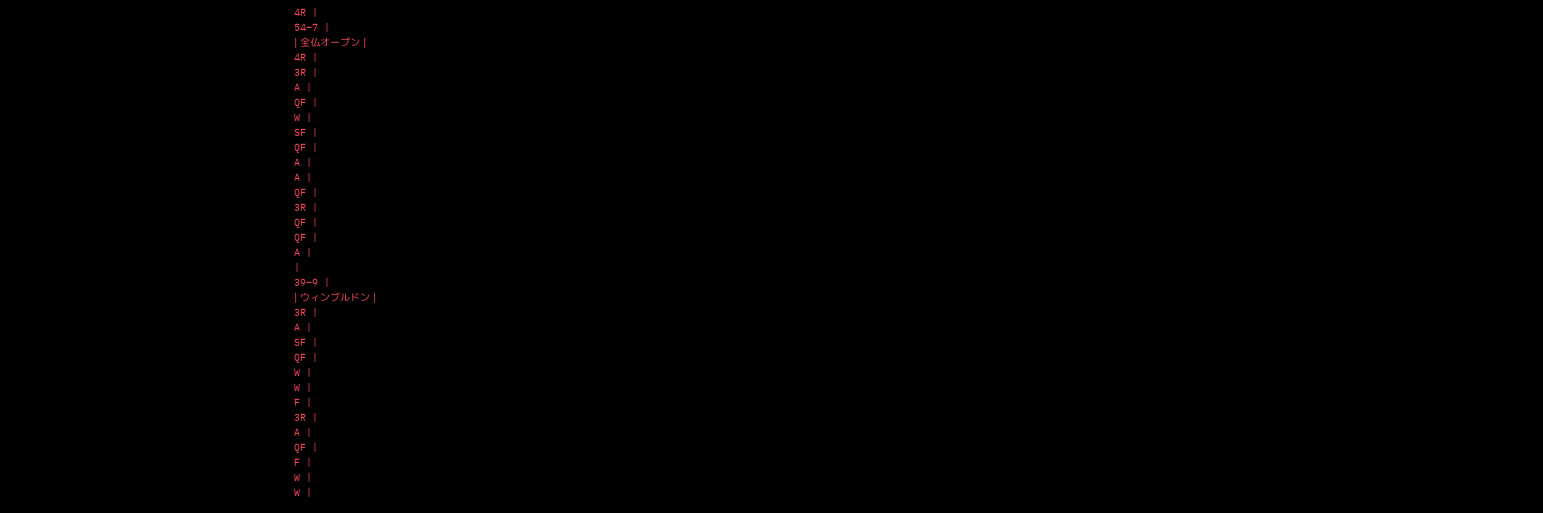4R |
54–7 |
| 全仏オープン |
4R |
3R |
A |
QF |
W |
SF |
QF |
A |
A |
QF |
3R |
QF |
QF |
A |
|
39–9 |
| ウィンブルドン |
3R |
A |
SF |
QF |
W |
W |
F |
3R |
A |
QF |
F |
W |
W |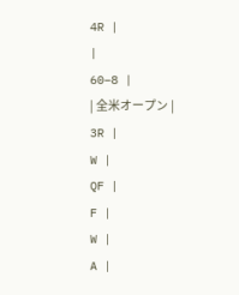4R |
|
60–8 |
| 全米オープン |
3R |
W |
QF |
F |
W |
A |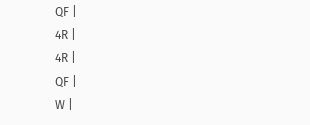QF |
4R |
4R |
QF |
W |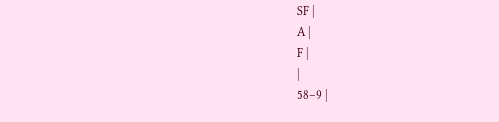SF |
A |
F |
|
58–9 |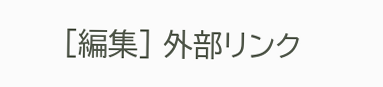[編集] 外部リンク